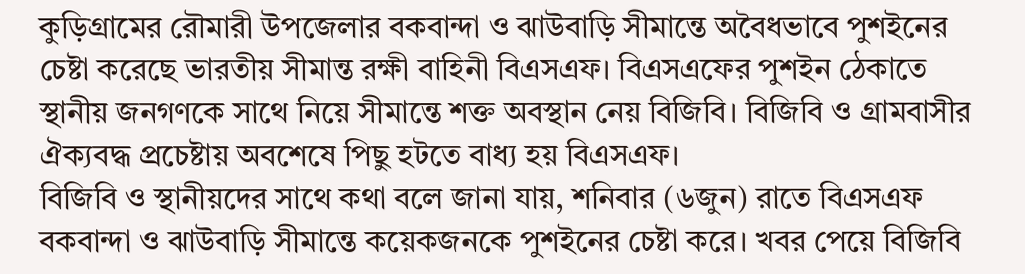কুড়িগ্রামের রৌমারী উপজেলার বকবান্দা ও ঝাউবাড়ি সীমান্তে অবৈধভাবে পুশইনের চেষ্টা করেছে ভারতীয় সীমান্ত রক্ষী বাহিনী বিএসএফ। বিএসএফের পুশইন ঠেকাতে স্থানীয় জনগণকে সাথে নিয়ে সীমান্তে শক্ত অবস্থান নেয় বিজিবি। বিজিবি ও গ্রামবাসীর ঐক্যবদ্ধ প্রচেষ্টায় অবশেষে পিছু হটতে বাধ্য হয় বিএসএফ।
বিজিবি ও স্থানীয়দের সাথে কথা বলে জানা যায়, শনিবার (৬জুন) রাতে বিএসএফ বকবান্দা ও ঝাউবাড়ি সীমান্তে কয়েকজনকে পুশইনের চেষ্টা করে। খবর পেয়ে বিজিবি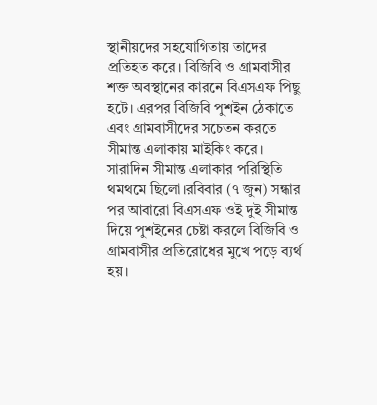স্থানীয়দের সহযোগিতায় তাদের প্রতিহত করে। বিজিবি ও গ্রামবাসীর শক্ত অবস্থানের কারনে বিএসএফ পিছু হটে। এরপর বিজিবি পুশইন ঠেকাতে এবং গ্রামবাসীদের সচেতন করতে সীমান্ত এলাকায় মাইকিং করে।
সারাদিন সীমান্ত এলাকার পরিস্থিতি থমথমে ছিলো।রবিবার (৭ জুন) সন্ধার পর আবারো বিএসএফ ওই দুই সীমান্ত দিয়ে পুশইনের চেষ্টা করলে বিজিবি ও গ্রামবাসীর প্রতিরোধের মুখে পড়ে ব্যর্থ হয়।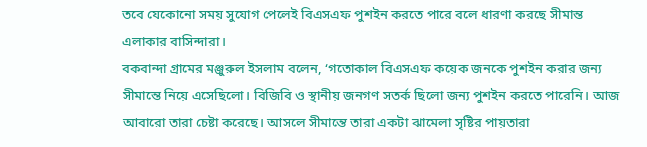তবে যেকোনো সময় সুযোগ পেলেই বিএসএফ পুশইন করতে পারে বলে ধারণা করছে সীমান্ত এলাকার বাসিন্দারা।
বকবান্দা গ্রামের মঞ্জুরুল ইসলাম বলেন, ‘গতোকাল বিএসএফ কয়েক জনকে পুশইন করার জন্য সীমান্তে নিয়ে এসেছিলো। বিজিবি ও স্থানীয় জনগণ সতর্ক ছিলো জন্য পুশইন করতে পারেনি। আজ আবারো তারা চেষ্টা করেছে। আসলে সীমান্তে তারা একটা ঝামেলা সৃষ্টির পায়তারা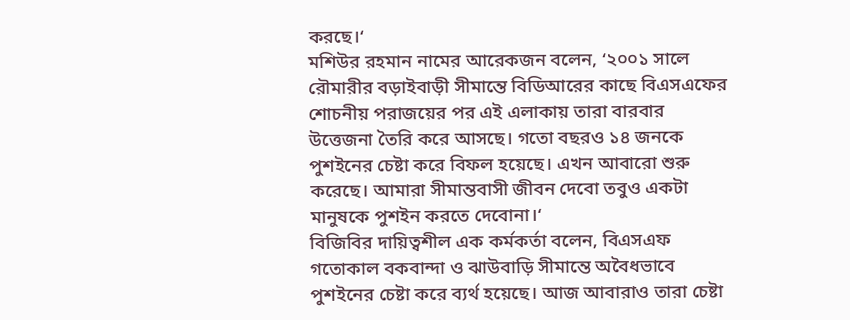করছে।‘
মশিউর রহমান নামের আরেকজন বলেন, ‘২০০১ সালে রৌমারীর বড়াইবাড়ী সীমান্তে বিডিআরের কাছে বিএসএফের শোচনীয় পরাজয়ের পর এই এলাকায় তারা বারবার উত্তেজনা তৈরি করে আসছে। গতো বছরও ১৪ জনকে পুশইনের চেষ্টা করে বিফল হয়েছে। এখন আবারো শুরু করেছে। আমারা সীমান্তবাসী জীবন দেবো তবুও একটা মানুষকে পুশইন করতে দেবোনা।‘
বিজিবির দায়িত্বশীল এক কর্মকর্তা বলেন, বিএসএফ গতোকাল বকবান্দা ও ঝাউবাড়ি সীমান্তে অবৈধভাবে পুশইনের চেষ্টা করে ব্যর্থ হয়েছে। আজ আবারাও তারা চেষ্টা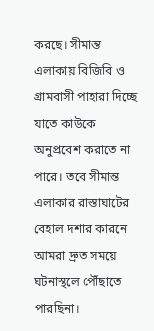করছে। সীমান্ত এলাকায় বিজিবি ও গ্রামবাসী পাহারা দিচ্ছে যাতে কাউকে অনুপ্রবেশ করাতে না পারে। তবে সীমান্ত এলাকার রাস্তাঘাটের বেহাল দশার কারনে আমরা দ্রুত সময়ে ঘটনাস্থলে পৌঁছাতে পারছিনা।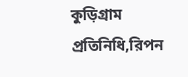কুড়িগ্রাম প্রতিনিধি,রিপন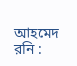আহমেদ রনি :